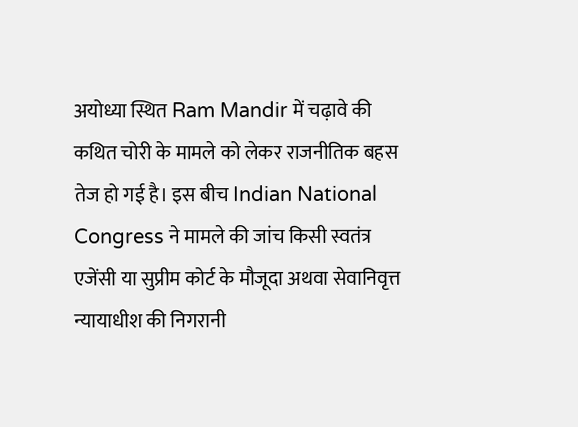अयोध्या स्थित Ram Mandir में चढ़ावे की कथित चोरी के मामले को लेकर राजनीतिक बहस तेज हो गई है। इस बीच Indian National Congress ने मामले की जांच किसी स्वतंत्र एजेंसी या सुप्रीम कोर्ट के मौजूदा अथवा सेवानिवृत्त न्यायाधीश की निगरानी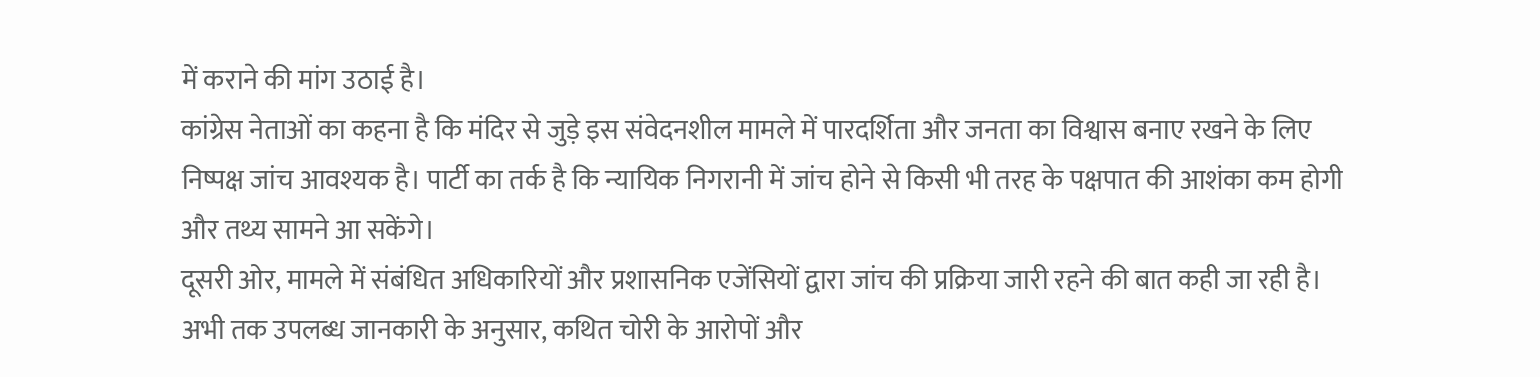में कराने की मांग उठाई है।
कांग्रेस नेताओं का कहना है कि मंदिर से जुड़े इस संवेदनशील मामले में पारदर्शिता और जनता का विश्वास बनाए रखने के लिए निष्पक्ष जांच आवश्यक है। पार्टी का तर्क है कि न्यायिक निगरानी में जांच होने से किसी भी तरह के पक्षपात की आशंका कम होगी और तथ्य सामने आ सकेंगे।
दूसरी ओर, मामले में संबंधित अधिकारियों और प्रशासनिक एजेंसियों द्वारा जांच की प्रक्रिया जारी रहने की बात कही जा रही है। अभी तक उपलब्ध जानकारी के अनुसार, कथित चोरी के आरोपों और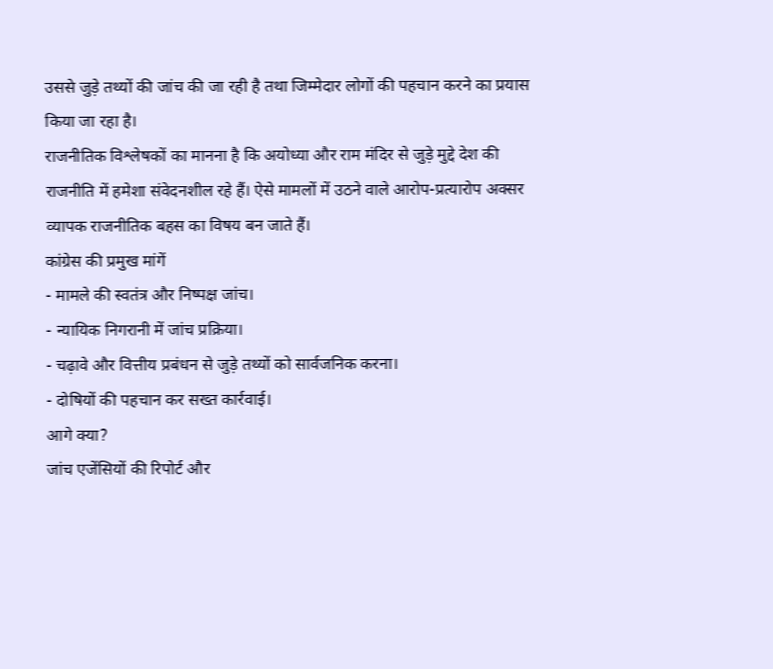उससे जुड़े तथ्यों की जांच की जा रही है तथा जिम्मेदार लोगों की पहचान करने का प्रयास किया जा रहा है।
राजनीतिक विश्लेषकों का मानना है कि अयोध्या और राम मंदिर से जुड़े मुद्दे देश की राजनीति में हमेशा संवेदनशील रहे हैं। ऐसे मामलों में उठने वाले आरोप-प्रत्यारोप अक्सर व्यापक राजनीतिक बहस का विषय बन जाते हैं।
कांग्रेस की प्रमुख मांगें
- मामले की स्वतंत्र और निष्पक्ष जांच।
- न्यायिक निगरानी में जांच प्रक्रिया।
- चढ़ावे और वित्तीय प्रबंधन से जुड़े तथ्यों को सार्वजनिक करना।
- दोषियों की पहचान कर सख्त कार्रवाई।
आगे क्या?
जांच एजेंसियों की रिपोर्ट और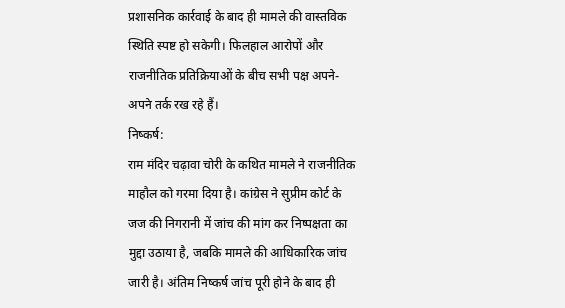प्रशासनिक कार्रवाई के बाद ही मामले की वास्तविक स्थिति स्पष्ट हो सकेगी। फिलहाल आरोपों और राजनीतिक प्रतिक्रियाओं के बीच सभी पक्ष अपने-अपने तर्क रख रहे हैं।
निष्कर्ष:
राम मंदिर चढ़ावा चोरी के कथित मामले ने राजनीतिक माहौल को गरमा दिया है। कांग्रेस ने सुप्रीम कोर्ट के जज की निगरानी में जांच की मांग कर निष्पक्षता का मुद्दा उठाया है, जबकि मामले की आधिकारिक जांच जारी है। अंतिम निष्कर्ष जांच पूरी होने के बाद ही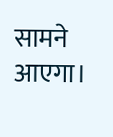सामने आएगा।